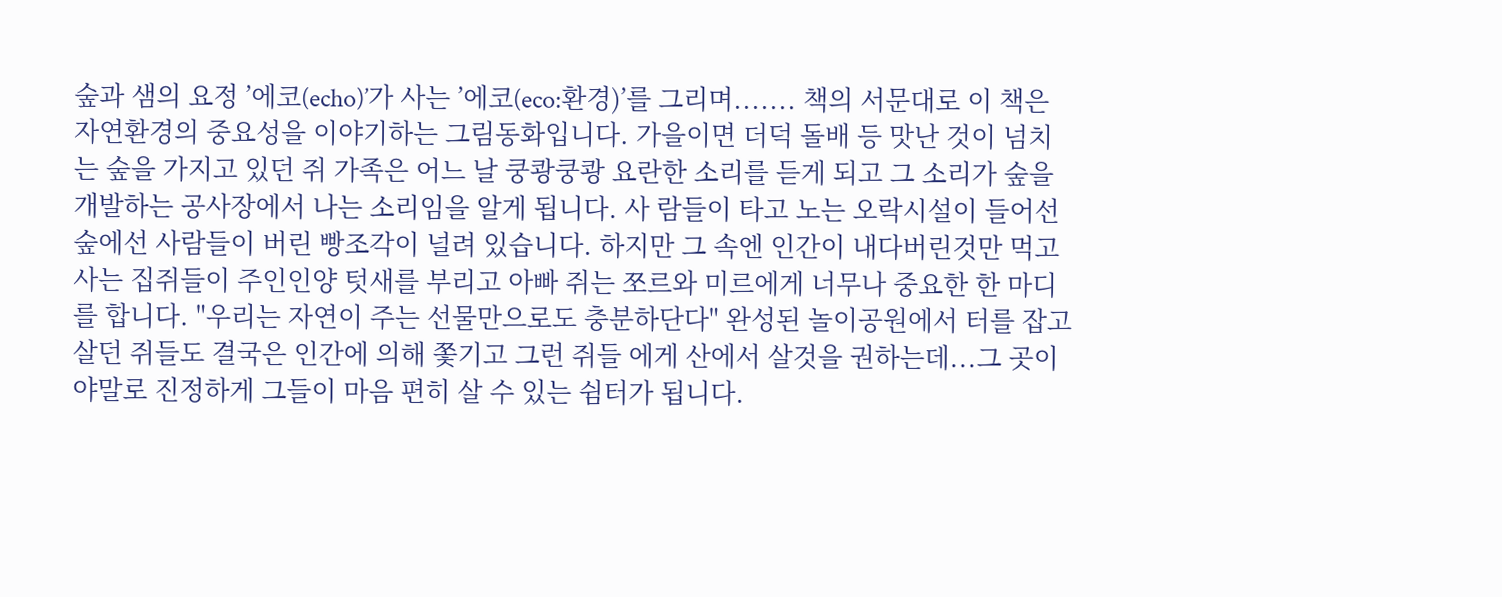숲과 샘의 요정 ’에코(echo)’가 사는 ’에코(eco:환경)’를 그리며....... 책의 서문대로 이 책은 자연환경의 중요성을 이야기하는 그림동화입니다. 가을이면 더덕 돌배 등 맛난 것이 넘치는 숲을 가지고 있던 쥐 가족은 어느 날 쿵쾅쿵쾅 요란한 소리를 듣게 되고 그 소리가 숲을 개발하는 공사장에서 나는 소리임을 알게 됩니다. 사 람들이 타고 노는 오락시설이 들어선 숲에선 사람들이 버린 빵조각이 널려 있습니다. 하지만 그 속엔 인간이 내다버린것만 먹고 사는 집쥐들이 주인인양 텃새를 부리고 아빠 쥐는 쪼르와 미르에게 너무나 중요한 한 마디를 합니다. "우리는 자연이 주는 선물만으로도 충분하단다" 완성된 놀이공원에서 터를 잡고 살던 쥐들도 결국은 인간에 의해 쫓기고 그런 쥐들 에게 산에서 살것을 권하는데...그 곳이야말로 진정하게 그들이 마음 편히 살 수 있는 쉼터가 됩니다.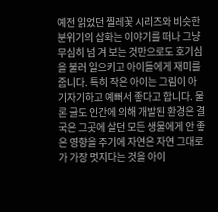예전 읽었던 찔레꽃 시리즈와 비슷한 분위기의 삽화는 이야기를 떠나 그냥 무심히 넘 겨 보는 것만으로도 호기심을 불러 일으키고 아이들에게 재미를 줍니다. 특히 작은 아이는 그림이 아기자기하고 예뻐서 좋다고 합니다. 물론 글도 인간에 의해 개발된 환경은 결국은 그곳에 살던 모든 생물에게 안 좋은 영향을 주기에 자연은 자연 그대로 가 가장 멋지다는 것을 아이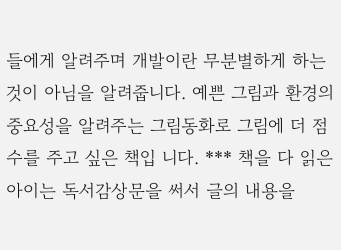들에게 알려주며 개발이란 무분별하게 하는 것이 아님을 알려줍니다. 예쁜 그림과 환경의 중요성을 알려주는 그림동화로 그림에 더 점수를 주고 싶은 책입 니다. *** 책을 다 읽은 아이는 독서감상문을 써서 글의 내용을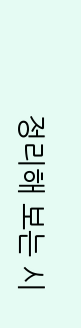정리해 보는 시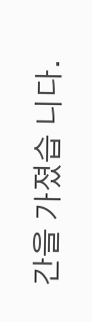간을 가졌습 니다.